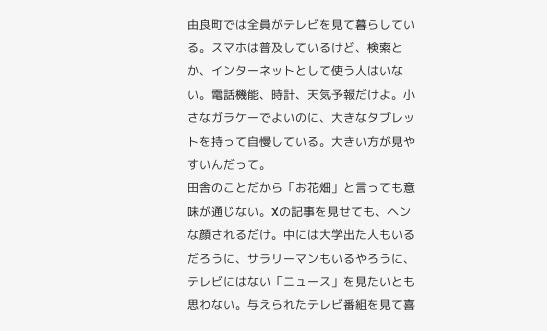由良町では全員がテレビを見て暮らしている。スマホは普及しているけど、検索とか、インターネットとして使う人はいない。電話機能、時計、天気予報だけよ。小さなガラケーでよいのに、大きなタブレットを持って自慢している。大きい方が見やすいんだって。
田舎のことだから「お花畑」と言っても意味が通じない。Xの記事を見せても、ヘンな顔されるだけ。中には大学出た人もいるだろうに、サラリーマンもいるやろうに、テレビにはない「ニュース」を見たいとも思わない。与えられたテレビ番組を見て喜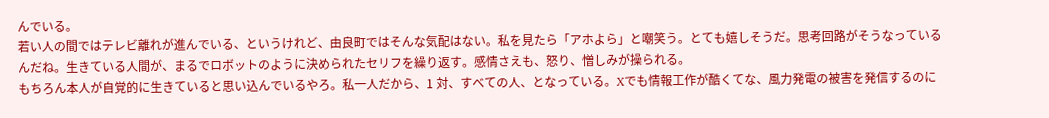んでいる。
若い人の間ではテレビ離れが進んでいる、というけれど、由良町ではそんな気配はない。私を見たら「アホよら」と嘲笑う。とても嬉しそうだ。思考回路がそうなっているんだね。生きている人間が、まるでロボットのように決められたセリフを繰り返す。感情さえも、怒り、憎しみが操られる。
もちろん本人が自覚的に生きていると思い込んでいるやろ。私一人だから、1 対、すべての人、となっている。Xでも情報工作が酷くてな、風力発電の被害を発信するのに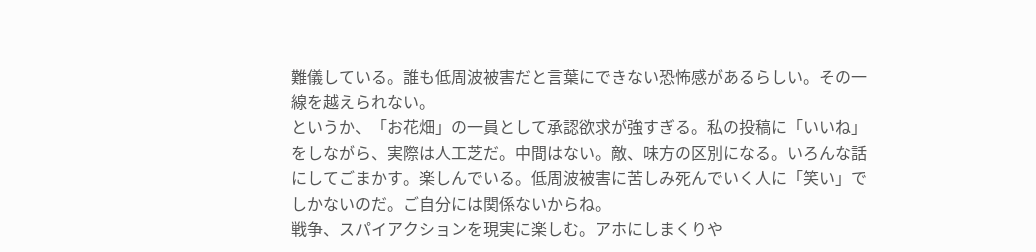難儀している。誰も低周波被害だと言葉にできない恐怖感があるらしい。その一線を越えられない。
というか、「お花畑」の一員として承認欲求が強すぎる。私の投稿に「いいね」をしながら、実際は人工芝だ。中間はない。敵、味方の区別になる。いろんな話にしてごまかす。楽しんでいる。低周波被害に苦しみ死んでいく人に「笑い」でしかないのだ。ご自分には関係ないからね。
戦争、スパイアクションを現実に楽しむ。アホにしまくりや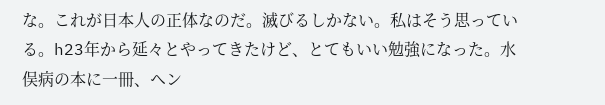な。これが日本人の正体なのだ。滅びるしかない。私はそう思っている。h23年から延々とやってきたけど、とてもいい勉強になった。水俣病の本に一冊、ヘン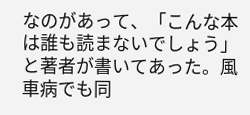なのがあって、「こんな本は誰も読まないでしょう」と著者が書いてあった。風車病でも同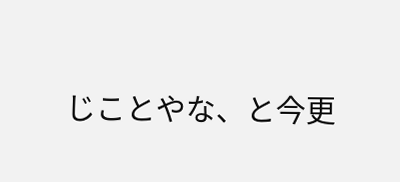じことやな、と今更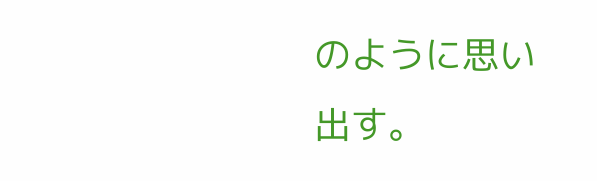のように思い出す。